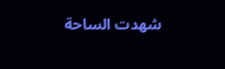شهدت الساحة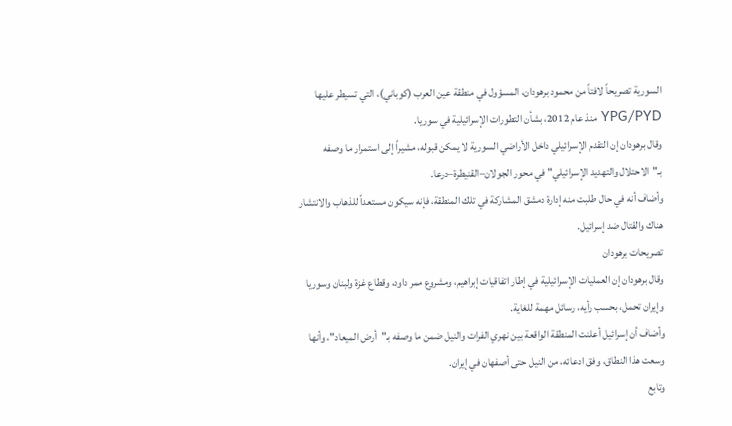السورية تصريحاً لافتاً من محمود برهودان، المسؤول في منطقة عين العرب (كوباني)، التي تسيطر عليها YPG/PYD منذ عام 2012، بشأن التطورات الإسرائيلية في سوريا.
وقال برهودان إن التقدم الإسرائيلي داخل الأراضي السورية لا يمكن قبوله، مشيراً إلى استمرار ما وصفه بـ"الاحتلال والتهديد الإسرائيلي" في محور الجولان–القنيطرة–درعا.
وأضاف أنه في حال طلبت منه إدارة دمشق المشاركة في تلك المنطقة، فإنه سيكون مستعداً للذهاب والانتشار هناك والقتال ضد إسرائيل.
تصريحات برهودان
وقال برهودان إن العمليات الإسرائيلية في إطار اتفاقيات إبراهيم، ومشروع ممر داود، وقطاع غزة ولبنان وسوريا وإيران تحمل، بحسب رأيه، رسائل مهمة للغاية.
وأضاف أن إسرائيل أعلنت المنطقة الواقعة بين نهري الفرات والنيل ضمن ما وصفه بـ"أرض الميعاد"، وأنها وسعت هذا النطاق، وفق ادعائه، من النيل حتى أصفهان في إيران.
وتابع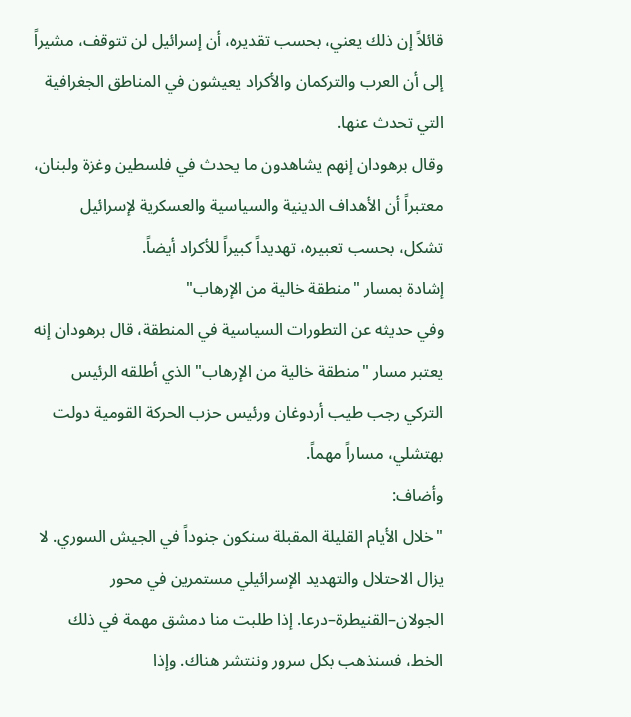قائلاً إن ذلك يعني، بحسب تقديره، أن إسرائيل لن تتوقف، مشيراً إلى أن العرب والتركمان والأكراد يعيشون في المناطق الجغرافية التي تحدث عنها.
وقال برهودان إنهم يشاهدون ما يحدث في فلسطين وغزة ولبنان، معتبراً أن الأهداف الدينية والسياسية والعسكرية لإسرائيل تشكل، بحسب تعبيره، تهديداً كبيراً للأكراد أيضاً.
إشادة بمسار "منطقة خالية من الإرهاب"
وفي حديثه عن التطورات السياسية في المنطقة، قال برهودان إنه يعتبر مسار "منطقة خالية من الإرهاب" الذي أطلقه الرئيس التركي رجب طيب أردوغان ورئيس حزب الحركة القومية دولت بهتشلي، مساراً مهماً.
وأضاف:
"خلال الأيام القليلة المقبلة سنكون جنوداً في الجيش السوري. لا يزال الاحتلال والتهديد الإسرائيلي مستمرين في محور الجولان–القنيطرة–درعا. إذا طلبت منا دمشق مهمة في ذلك الخط، فسنذهب بكل سرور وننتشر هناك. وإذا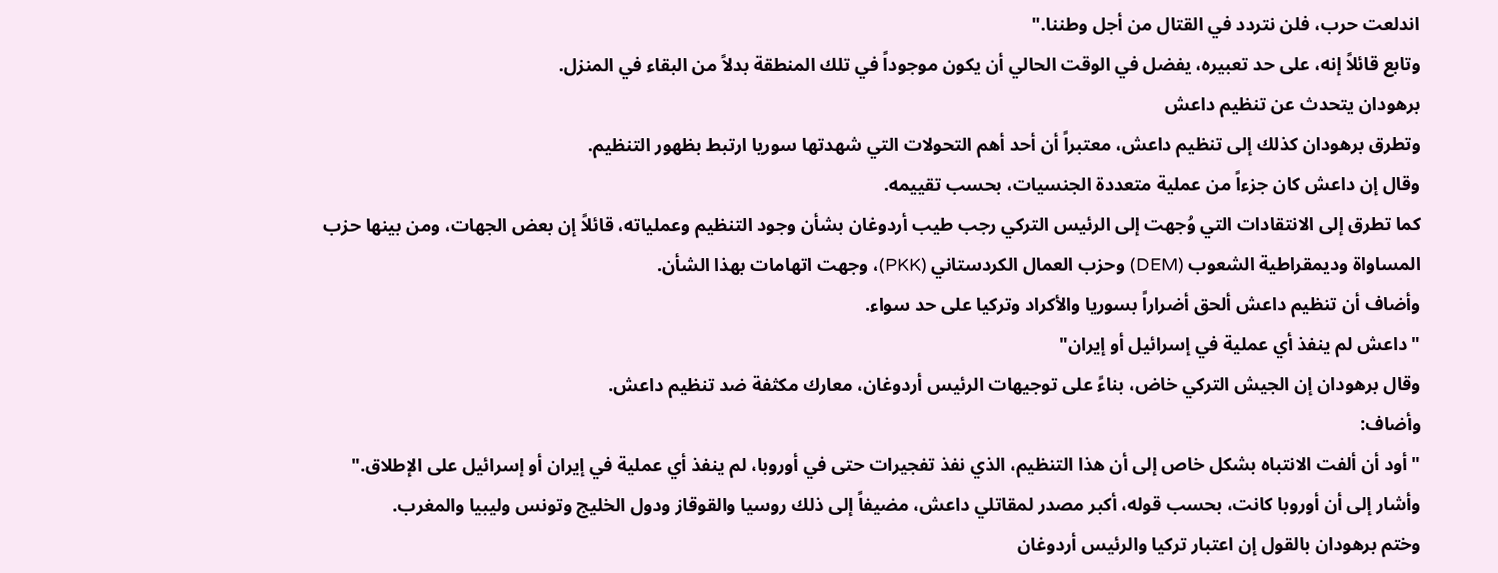اندلعت حرب، فلن نتردد في القتال من أجل وطننا."
وتابع قائلاً إنه، على حد تعبيره، يفضل في الوقت الحالي أن يكون موجوداً في تلك المنطقة بدلاً من البقاء في المنزل.
برهودان يتحدث عن تنظيم داعش
وتطرق برهودان كذلك إلى تنظيم داعش، معتبراً أن أحد أهم التحولات التي شهدتها سوريا ارتبط بظهور التنظيم.
وقال إن داعش كان جزءاً من عملية متعددة الجنسيات، بحسب تقييمه.
كما تطرق إلى الانتقادات التي وُجهت إلى الرئيس التركي رجب طيب أردوغان بشأن وجود التنظيم وعملياته، قائلاً إن بعض الجهات، ومن بينها حزب المساواة وديمقراطية الشعوب (DEM) وحزب العمال الكردستاني (PKK)، وجهت اتهامات بهذا الشأن.
وأضاف أن تنظيم داعش ألحق أضراراً بسوريا والأكراد وتركيا على حد سواء.
"داعش لم ينفذ أي عملية في إسرائيل أو إيران"
وقال برهودان إن الجيش التركي خاض، بناءً على توجيهات الرئيس أردوغان، معارك مكثفة ضد تنظيم داعش.
وأضاف:
"أود أن ألفت الانتباه بشكل خاص إلى أن هذا التنظيم، الذي نفذ تفجيرات حتى في أوروبا، لم ينفذ أي عملية في إيران أو إسرائيل على الإطلاق."
وأشار إلى أن أوروبا كانت، بحسب قوله، أكبر مصدر لمقاتلي داعش، مضيفاً إلى ذلك روسيا والقوقاز ودول الخليج وتونس وليبيا والمغرب.
وختم برهودان بالقول إن اعتبار تركيا والرئيس أردوغان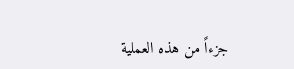جزءاً من هذه العملية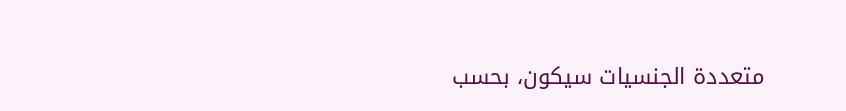متعددة الجنسيات سيكون، بحسب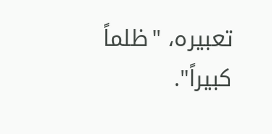تعبيره، "ظلماً كبيراً".